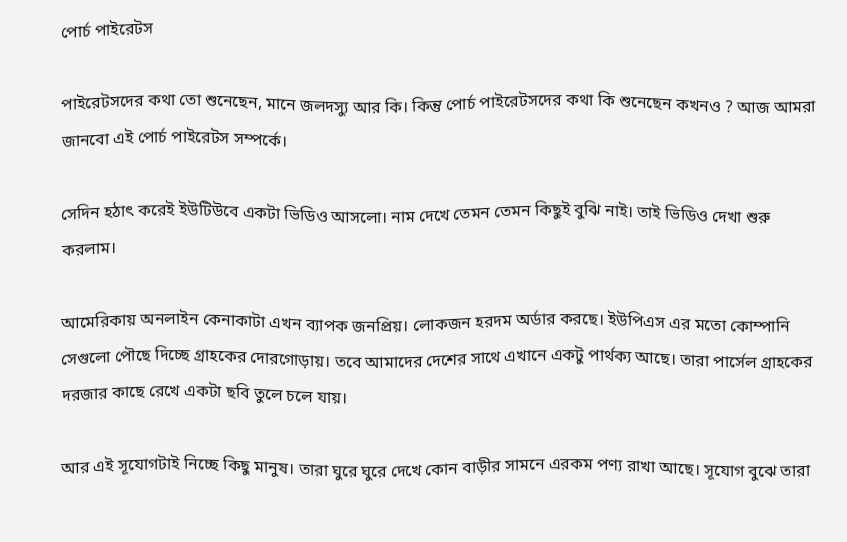পোর্চ পাইরেটস

পাইরেটসদের কথা তো শুনেছেন, মানে জলদস্যু আর কি। কিন্তু পোর্চ পাইরেটসদের কথা কি শুনেছেন কখনও ? আজ আমরা জানবো এই পোর্চ পাইরেটস সম্পর্কে।

সেদিন হঠাৎ করেই ইউটিউবে একটা ভিডিও আসলো। নাম দেখে তেমন তেমন কিছুই বুঝি নাই। তাই ভিডিও দেখা শুরু করলাম।

আমেরিকায় অনলাইন কেনাকাটা এখন ব্যাপক জনপ্রিয়। লোকজন হরদম অর্ডার করছে। ইউপিএস এর মতো কোম্পানি সেগুলো পৌছে দিচ্ছে গ্রাহকের দোরগোড়ায়। তবে আমাদের দেশের সাথে এখানে একটু পার্থক্য আছে। তারা পার্সেল গ্রাহকের দরজার কাছে রেখে একটা ছবি তুলে চলে যায়।

আর এই সূযোগটাই নিচ্ছে কিছু মানুষ। তারা ঘুরে ঘুরে দেখে কোন বাড়ীর সামনে এরকম পণ্য রাখা আছে। সূযোগ বুঝে তারা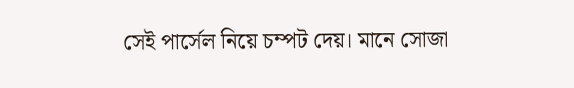সেই পার্সেল নিয়ে চম্পট দেয়। মানে সোজা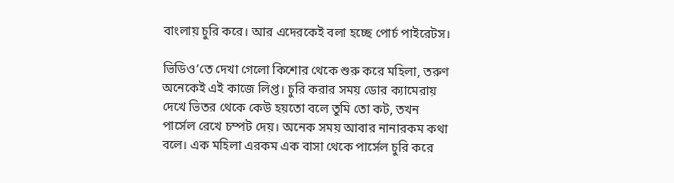বাংলায় চুরি করে। আর এদেরকেই বলা হচ্ছে পোর্চ পাইরেটস।

ভিডিও’তে দেখা গেলো কিশোর থেকে শুরু করে মহিলা, তরুণ অনেকেই এই কাজে লিপ্ত। চুরি করার সময় ডোর ক্যামেরায় দেখে ভিতর থেকে কেউ হয়তো বলে তুমি তো কট, তখন পার্সেল রেখে চম্পট দেয়। অনেক সময় আবার নানারকম কথা বলে। এক মহিলা এরকম এক বাসা থেকে পার্সেল চুরি করে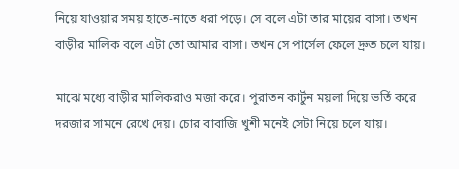নিয়ে যাওয়ার সময় হাতে-নাতে ধরা পড়ে। সে বলে এটা তার মায়ের বাসা। তখন বাড়ীর মালিক বলে এটা তো আমার বাসা। তখন সে পার্সেল ফেলে দ্রুত চলে যায়।

মাঝে মধ্যে বাড়ীর মালিকরাও মজা করে। পুরাতন কার্টুন ময়লা দিয়ে ভর্তি করে দরজার সামনে রেখে দেয়। চোর বাবাজি খুশী মনেই সেটা নিয়ে চলে যায়।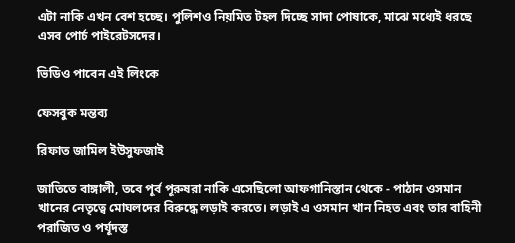এটা নাকি এখন বেশ হচ্ছে। পুলিশও নিয়মিত টহল দিচ্ছে সাদা পোষাকে, মাঝে মধ্যেই ধরছে এসব পোর্চ পাইরেটসদের।

ভিডিও পাবেন এই লিংকে

ফেসবুক মন্তব্য

রিফাত জামিল ইউসুফজাই

জাতিতে বাঙ্গালী, তবে পূর্ব পূরুষরা নাকি এসেছিলো আফগানিস্তান থেকে - পাঠান ওসমান খানের নেতৃত্বে মোঘলদের বিরুদ্ধে লড়াই করতে। লড়াই এ ওসমান খান নিহত এবং তার বাহিনী পরাজিত ও পর্যূদস্ত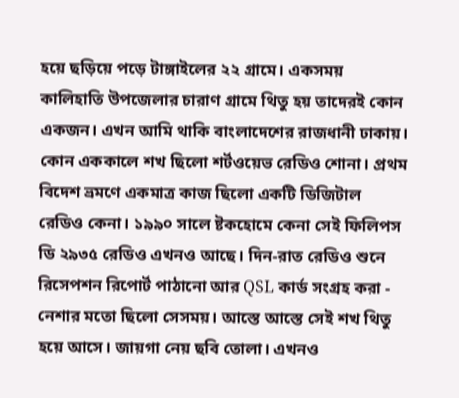হয়ে ছড়িয়ে পড়ে টাঙ্গাইলের ২২ গ্রামে। একসময় কালিহাতি উপজেলার চারাণ গ্রামে থিতু হয় তাদেরই কোন একজন। এখন আমি থাকি বাংলাদেশের রাজধানী ঢাকায়। কোন এককালে শখ ছিলো শর্টওয়েভ রেডিও শোনা। প্রথম বিদেশ ভ্রমণে একমাত্র কাজ ছিলো একটি ডিজিটাল রেডিও কেনা। ১৯৯০ সালে ষ্টকহোমে কেনা সেই ফিলিপস ডি ২৯৩৫ রেডিও এখনও আছে। দিন-রাত রেডিও শুনে রিসেপশন রিপোর্ট পাঠানো আর QSL কার্ড সংগ্রহ করা - নেশার মতো ছিলো সেসময়। আস্তে আস্তে সেই শখ থিতু হয়ে আসে। জায়গা নেয় ছবি তোলা। এখনও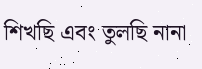শিখছি এবং তুলছি নানা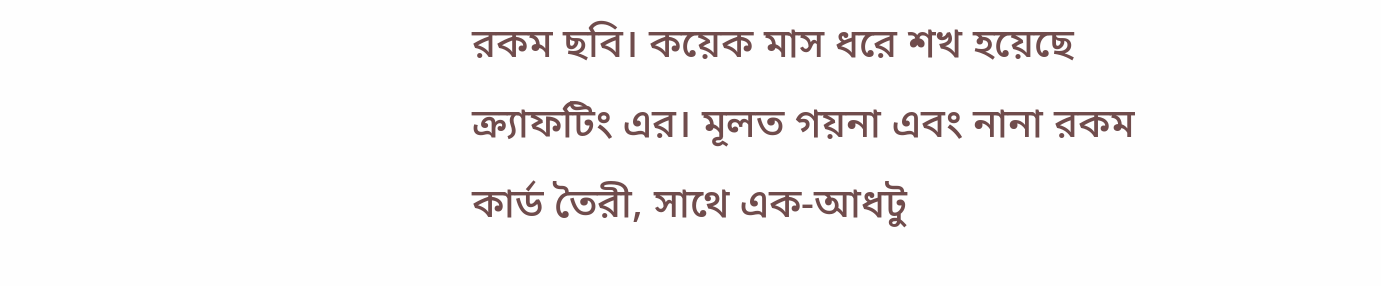রকম ছবি। কয়েক মাস ধরে শখ হয়েছে ক্র্যাফটিং এর। মূলত গয়না এবং নানা রকম কার্ড তৈরী, সাথে এক-আধটু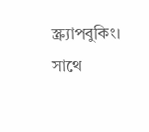স্ক্র্যাপবুকিং। সাথে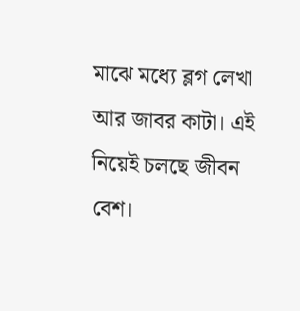মাঝে মধ্যে ব্লগ লেখা আর জাবর কাটা। এই নিয়েই চলছে জীবন বেশ।